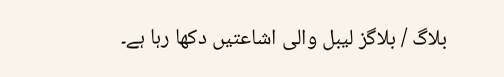بلاگ / بلاگز لیبل والی اشاعتیں دکھا رہا ہے۔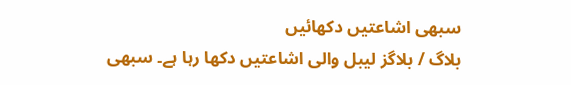سبھی اشاعتیں دکھائیں
بلاگ / بلاگز لیبل والی اشاعتیں دکھا رہا ہے۔ سبھی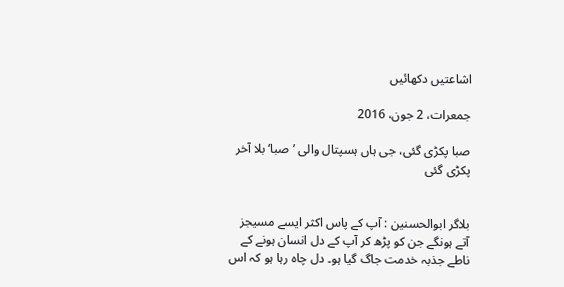اشاعتیں دکھائیں

جمعرات، 2 جون، 2016

صبا پکڑی گئی، جی ہاں ہسپتال والی ’صبا‘ بلا آخر پکڑی گئی


بلاگر ابوالحسنین : آپ کے پاس اکثر ایسے مسیجز آتے ہونگے جن کو پڑھ کر آپ کے دل انسان ہونے کے ناطے جذبہ خدمت جاگ گیا ہو۔ دل چاہ رہا ہو کہ اس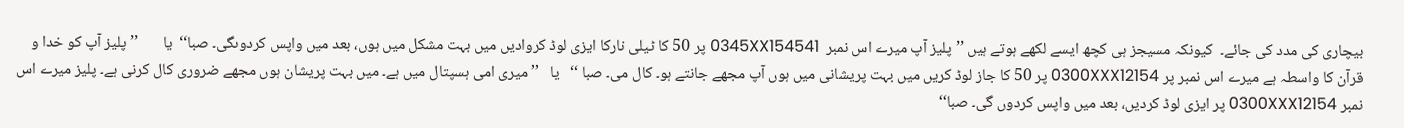بیچاری کی مدد کی جائے۔  کیونکہ مسیجز ہی کچھ ایسے لکھے ہوتے ہیں ’’پلیز آپ میرے اس نمبر  0345XX154541 پر 50 کا ٹیلی نارکا ایزی لوڈ کروادیں میں بہت مشکل میں ہوں، بعد میں واپس کردوںگی۔ صبا‘‘  یا       ’’پلیز آپ کو خدا و قرآن کا واسطہ ہے میرے اس نمبر پر 0300XXX12154 پر 50 کا جاز لوڈ کریں میں بہت پریشانی میں ہوں آپ مجھے جانتے ہو۔ کال می۔ صبا ‘‘   یا   ’’ میری امی ہسپتال میں ہے۔ میں بہت پریشان ہوں مجھے ضروری کال کرنی ہے۔ پلیز میرے اس نمبر 0300XXX12154 پر ایزی لوڈ کردیں، بعد میں واپس کردوں گی۔ صبا‘‘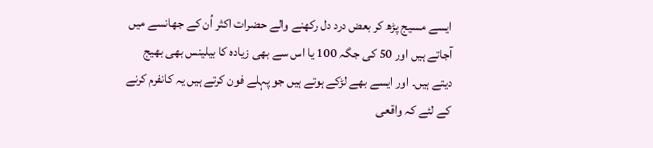ایسے مسیج پڑھ کر بعض درد دل رکھنے والے حضرات اکثر اُن کے جھانسے میں آجاتے ہیں اور 50 کی جگہ 100 یا اس سے بھی زیادہ کا بیلینس بھی بھیج دیتے ہیں۔ اور ایسے بھے لڑکے ہوتے ہیں جو پہلے فون کرتے ہیں یہ کانفرم کرنے کے لئے کہ واقعی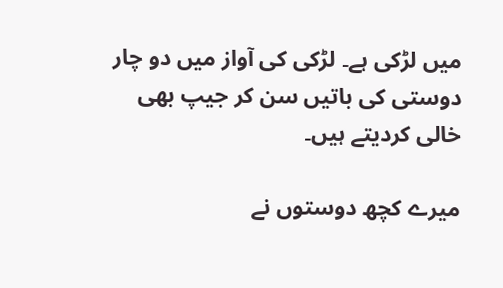میں لڑکی ہے۔ لڑکی کی آواز میں دو چار دوستی کی باتیں سن کر جیپ بھی خالی کردیتے ہیں۔

میرے کچھ دوستوں نے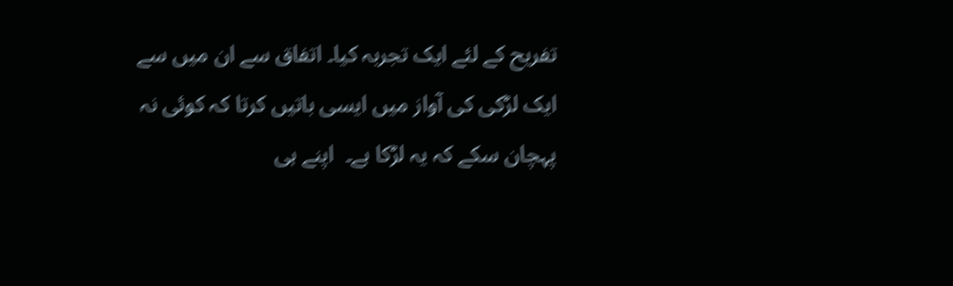تفریح کے لئے ایک تجربہ کیا۔ اتفاق سے ان میں سے ایک لڑکی کی آواز میں ایسی باتیں کرتا کہ کوئی نہ پہچان سکے کہ یہ لڑکا ہے۔  اپنے ہی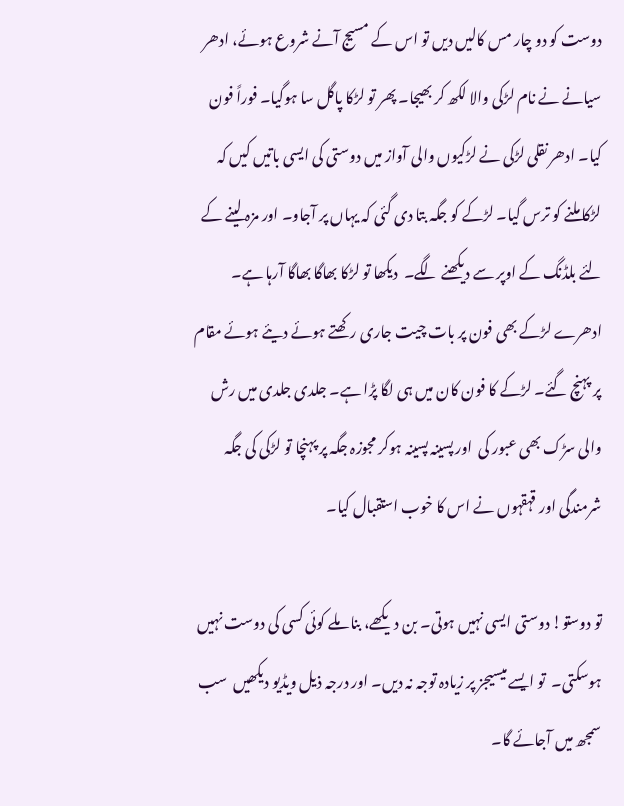دوست کو دو چار مس کالیں دیں تو اس کے مسیج آنے شروع ہوئے، ادھر سیانے نے نام لڑکی والا لکھ کر بھیجا۔ پھر تو لڑکا پاگل سا ہوگیا۔ فوراً فون کیا۔ ادھر نقلی لڑکی نے لڑکیوں والی آواز میں دوستی کی ایسی باتیں کیں کہ لڑکا ملنے کو ترس گیا۔ لڑکے کو جگہ بتا دی گئی کہ یہاں پر آجاو۔ اور مزہ لینے کے لئے بلڈنگ کے اوپر سے دیکھنے لگے۔  دیکھا تو لڑکا بھاگا بھاگا آرہا ہے۔ ادھرے لڑکے بھی فون پر بات چیت جاری رکھتے ہوئے دیئے ہوئے مقام پر پہنچ گئے۔ لڑکے کا فون کان میں ہی لگا پڑا ہے۔ جلدی جلدی میں رش والی سڑک بھی عبور کی  اور پسینہ پسینہ ہوکر مجوزہ جگہ پر پہنچا تو لڑکی کی جگہ شرمندگی اور قہقہوں نے اس کا خوب استقبال کیا۔

تو دوستو! دوستی ایسی نہیں ہوتی۔ بن دیکھے، بنا ملے کوئی کسی کی دوست نہیں ہوسکتی۔  تو ایسے میسیجز پر زیادہ توجہ نہ دیں۔ اور درجہ ذیل ویڈیو دیکھیں  سب سمجھ میں آجائے گا۔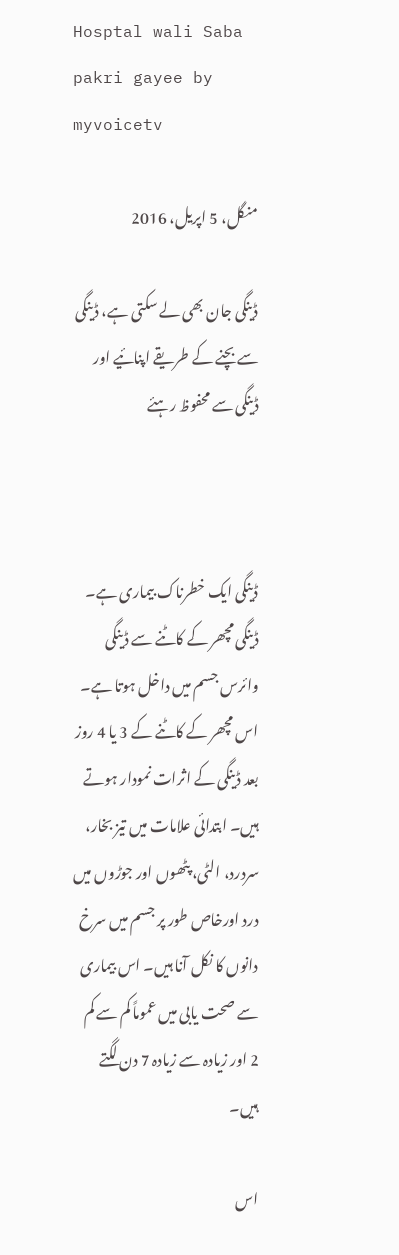Hosptal wali Saba pakri gayee by myvoicetv

منگل، 5 اپریل، 2016

ڈینگی جان بھی لے سکتی ہے، ڈینگی سے بچنے کے طریقے اپنائیے اور ڈینگی سے محفوظ رہئے



ڈینگی ایک خطرناک بیماری ہے۔ ڈینگی مچھر کے کاٹنے سے ڈینگی وائرس جسم میں داخل ہوتا ہے۔ اس مچھر کے کاٹنے کے 3 یا 4 روز بعد ڈینگی کے اثرات نمودار ہوتے ہیں۔ ابتدائی علامات میں تیز بخار، سردرد، الٹی، پٹھوں اور جوڑوں میں درد اورخاص طور پر جسم میں سرخ دانوں کا نکل آنا ہیں۔ اس بیماری سے صحت یابی میں عموماً کم سے کم 2 اور زیادہ سے زیادہ 7 دن لگتے ہیں۔

اس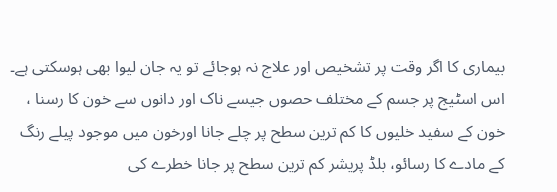بیماری کا اگر وقت پر تشخیص اور علاج نہ ہوجائے تو یہ جان لیوا بھی ہوسکتی ہے۔ اس اسٹیج پر جسم کے مختلف حصوں جیسے ناک اور دانوں سے خون کا رسنا ، خون کے سفید خلیوں کا کم ترین سطح پر چلے جانا اورخون میں موجود پیلے رنگ کے مادے کا رسائو، بلڈ پریشر کم ترین سطح پر جانا خطرے کی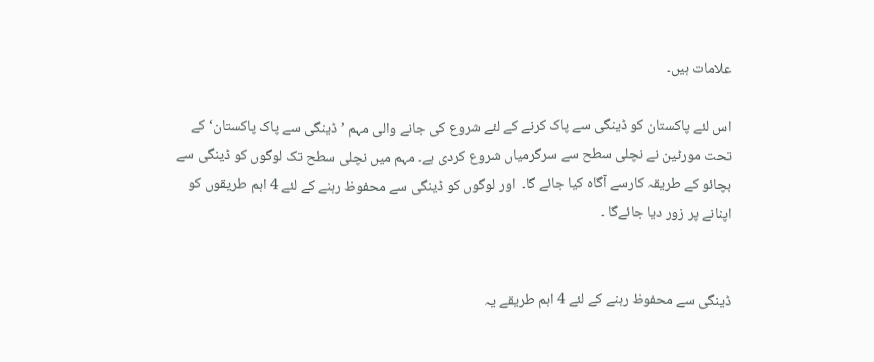علامات ہیں۔

اس لئے پاکستان کو ڈینگی سے پاک کرنے کے لئے شروع کی جانے والی مہم ’ڈینگی سے پاک پاکستان‘ کے تحت مورٹین نے نچلی سطح سے سرگرمیاں شروع کردی ہے۔ مہم میں نچلی سطح تک لوگوں کو ڈینگی سے بچائو کے طریقہ کارسے آگاہ کیا جائے گا۔  اور لوگوں کو ڈینگی سے محفوظ رہنے کے لئے 4 اہم طریقوں کو اپنانے پر زور دیا جائےگا ۔


ڈینگی سے محفوظ رہنے کے لئے 4 اہم طریقے یہ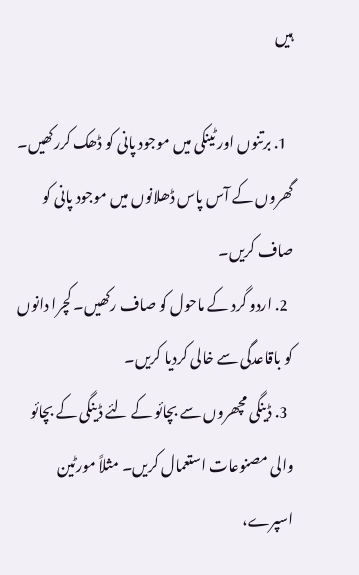ہیں

  1. برتنوں اور ٹینکی میں موجود پانی کو ڈھک کررکھیں۔ گھروں کے آس پاس ڈھلانوں میں موجود پانی کو صاف کریں۔
  2. اردو گرد کے ماحول کو صاف رکھیں۔ کچرا دانوں کو باقاعدگی سے خالی کردیا کریں۔
  3. ڈینگی مچھروں سے بچائو کے لئے ڈینگی کے بچائو والی مصنوعات استعمال کریں۔ مثلاً مورٹین اسپرے،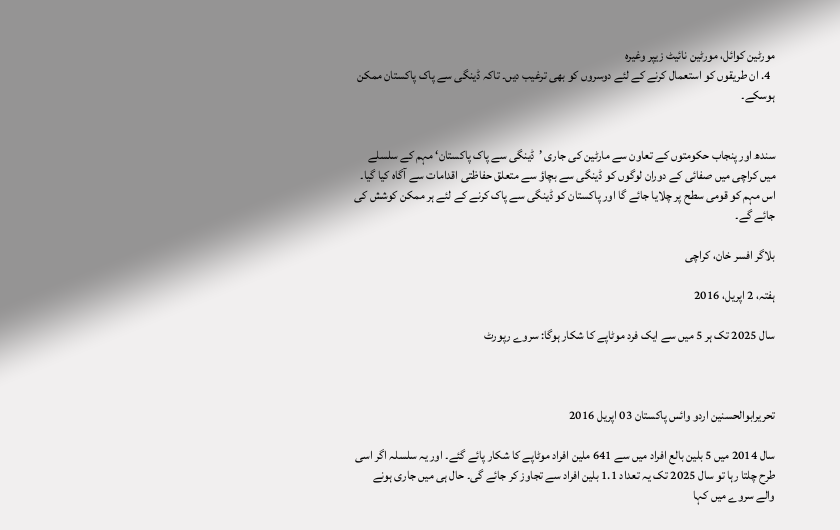مورٹین کوائل، مورٹین نائیٹ زیپر وغیرہ
  4. ان طریقوں کو استعمال کرنے کے لئے دوسروں کو بھی ترغیب دیں۔ تاکہ ڈینگی سے پاک پاکستان ممکن ہوسکے۔


سندھ اور پنجاب حکومتوں کے تعاون سے مارٹین کی جاری ’ڈینگی سے پاک پاکستان‘ مہم کے سلسلے میں کراچی میں صفائی کے دوران لوگوں کو ڈینگی سے بچاؤ سے متعلق حفاظتی اقدامات سے آگاہ کیا گیا۔ اس مہم کو قومی سطح پر چلایا جائے گا اور پاکستان کو ڈینگی سے پاک کرنے کے لئے ہر ممکن کوشش کی جائے گے۔

بلاگر افسر خان، کراچی

ہفتہ، 2 اپریل، 2016

سال 2025 تک ہر 5 میں سے ایک فرد موٹاپے کا شکار ہوگا: سروے رپورٹ



تحریرابوالحسنین اردو وائس پاکستان 03 اپریل 2016

سال 2014 میں 5 بلین بالع افراد میں سے 641 ملین افراد موٹاپے کا شکار پائے گئے۔ اور یہ سلسلہ اگر اسی طرح چلتا رہا تو سال 2025 تک یہ تعداد 1.1 بلین افراد سے تجاوز کر جائے گی۔ حال ہی میں جاری ہونے والے سروے میں کہا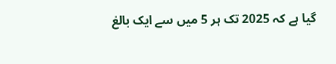گیا ہے کہ 2025 تک ہر 5 میں سے ایک بالغ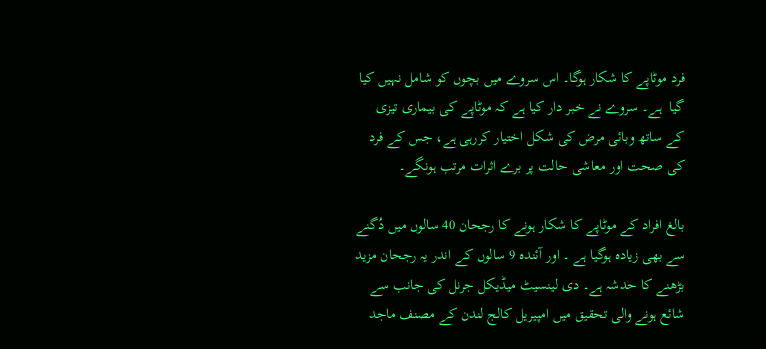فرد موٹاپے کا شکار ہوگا۔ اس سروے میں بچوں کو شامل نہیں کیا گیا  ہے۔ سروے نے خبر دار کیا ہے کہ موٹاپے کی بیماری تیزی کے ساتھ وبائی مرض کی شکل اختیار کررہی ہے، جس کے فرد کی صحت اور معاشی حالت پر برے اثرات مرتب ہونگے۔

بالغ افراد کے موٹاپے کا شکار ہونے کا رجحان 40 سالوں میں دُگنے سے بھی زیادہ ہوگیا ہے ۔ اور آئندہ 9 سالوں کے اندر یہ رجحان مزید بڑھنے کا حدشہ ہے۔ دی لینسیٹ میڈیکل جرنل کی جانب سے شائع ہونے والی تحقیق میں امپیریل کالج لندن کے مصنف ماجد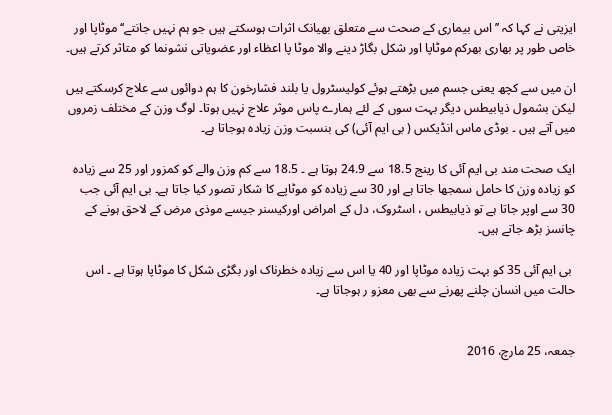ایزیتی نے کہا کہ ’’ اس بیماری کے صحت سے متعلق بھیانک اثرات ہوسکتے ہیں جو ہم نہیں جانتے‘‘ موٹاپا اور خاص طور پر بھاری بھرکم موٹاپا اور شکل بگاڑ دینے والا موٹا پا اعظاء اور عضویاتی نشونما کو متاثر کرتے ہیں۔

ان میں سے کچھ یعنی جسم میں بڑھتے ہوئے کولیسٹرول یا بلند فشارخون کا ہم دوائوں سے علاج کرسکتے ہیں لیکن بشمول ذیابیطس دیگر بہت سوں کے لئے ہمارے پاس موثر علاج نہیں ہوتا۔ لوگ وزن کے مختلف زمروں میں آتے ہیں ۔ بوڈی ماس انڈیکس ( بی ایم آئی) کی بنسبت وزن زیادہ ہوجاتا ہے۔

ایک صحت مند بی ایم آئی کا رینج 18.5 سے 24.9 ہوتا ہے ۔ 18.5 سے کم وزن والے کو کمزور اور 25 سے زیادہ کو زیادہ وزن کا حامل سمجھا جاتا ہے اور 30 سے زیادہ کو موٹاپے کا شکار تصور کیا جاتا ہے۔ بی ایم آئی جب 30 سے اوپر جاتا ہے تو ذیابیطس ، اسٹروک، دل کے امراض اورکیسنر جیسے موذی مرض کے لاحق ہونے کے چانسز بڑھ جاتے ہیں۔

 بی ایم آئی 35 کو بہت زیادہ موٹاپا اور 40 یا اس سے زیادہ خطرناک اور بگڑی شکل کا موٹاپا ہوتا ہے ۔ اس حالت میں انسان چلنے پھرنے سے بھی معزو ر ہوجاتا ہے۔


جمعہ، 25 مارچ، 2016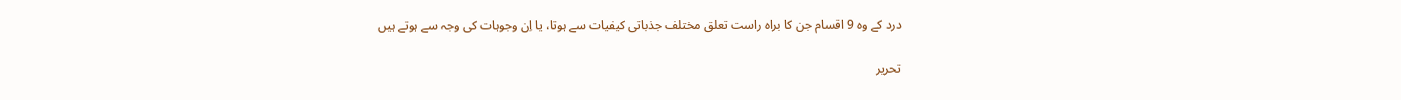درد کے وہ 9 اقسام جن کا براہ راست تعلق مختلف جذباتی کیفیات سے ہوتا، یا اِن وجوہات کی وجہ سے ہوتے ہیں

تحریر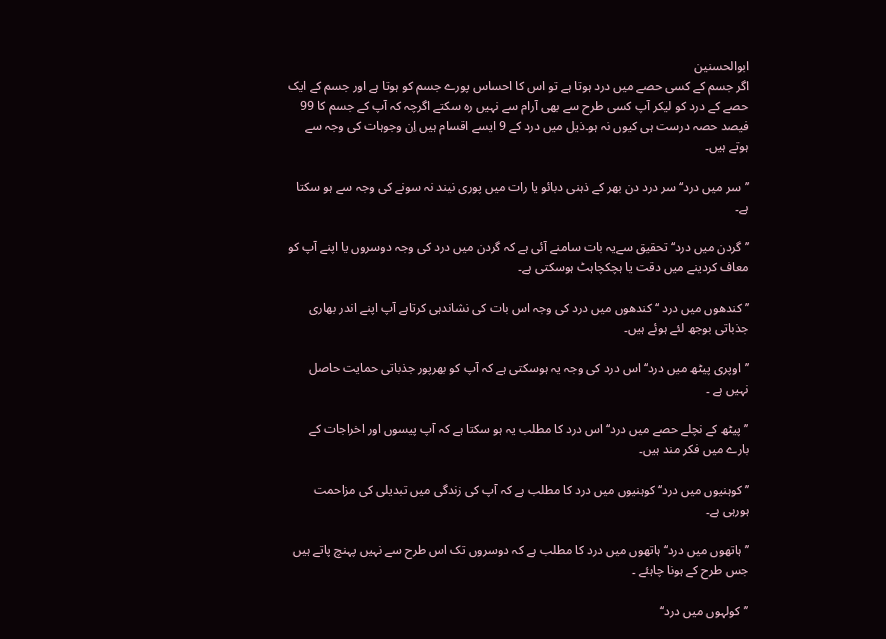ابوالحسنین
اگر جسم کے کسی حصے میں درد ہوتا ہے تو اس کا احساس پورے جسم کو ہوتا ہے اور جسم کے ایک حصے کے درد کو لیکر آپ کسی طرح سے بھی آرام سے نہیں رہ سکتے اگرچہ کہ آپ کے جسم کا 99 فیصد حصہ درست ہی کیوں نہ ہو۔ذیل میں درد کے 9 ایسے اقسام ہیں اِن وجوہات کی وجہ سے ہوتے ہیں۔

’’سر میں درد‘‘ سر درد دن بھر کے ذہنی دبائو یا رات میں پوری نیند نہ سونے کی وجہ سے ہو سکتا ہے۔

’’گردن میں درد‘‘ تحقیق سےیہ بات سامنے آئی ہے کہ گردن میں درد کی وجہ دوسروں یا اپنے آپ کو معاف کردینے میں دقت یا ہچکچاہٹ ہوسکتی ہے۔

’’کندھوں میں درد ‘‘ کندھوں میں درد کی وجہ اس بات کی نشاندہی کرتاہے آپ اپنے اندر بھاری جذباتی بوجھ لئے ہوئے ہیں۔

’’اوپری پیٹھ میں درد‘‘ اس درد کی وجہ یہ ہوسکتی ہے کہ آپ کو بھرپور جذباتی حمایت حاصل نہیں ہے ۔

’’پیٹھ کے نچلے حصے میں درد‘‘ اس درد کا مطلب یہ ہو سکتا ہے کہ آپ پیسوں اور اخراجات کے بارے میں فکر مند ہیں۔

’’کوہنیوں میں درد‘‘ کوہنیوں میں درد کا مطلب ہے کہ آپ کی زندگی میں تبدیلی کی مزاحمت ہورہی ہے۔

’’ہاتھوں میں درد‘‘ ہاتھوں میں درد کا مطلب ہے کہ دوسروں تک اس طرح سے نہیں پہنچ پاتے ہیں جس طرح کے ہونا چاہئے ۔

’’کولہوں میں درد‘‘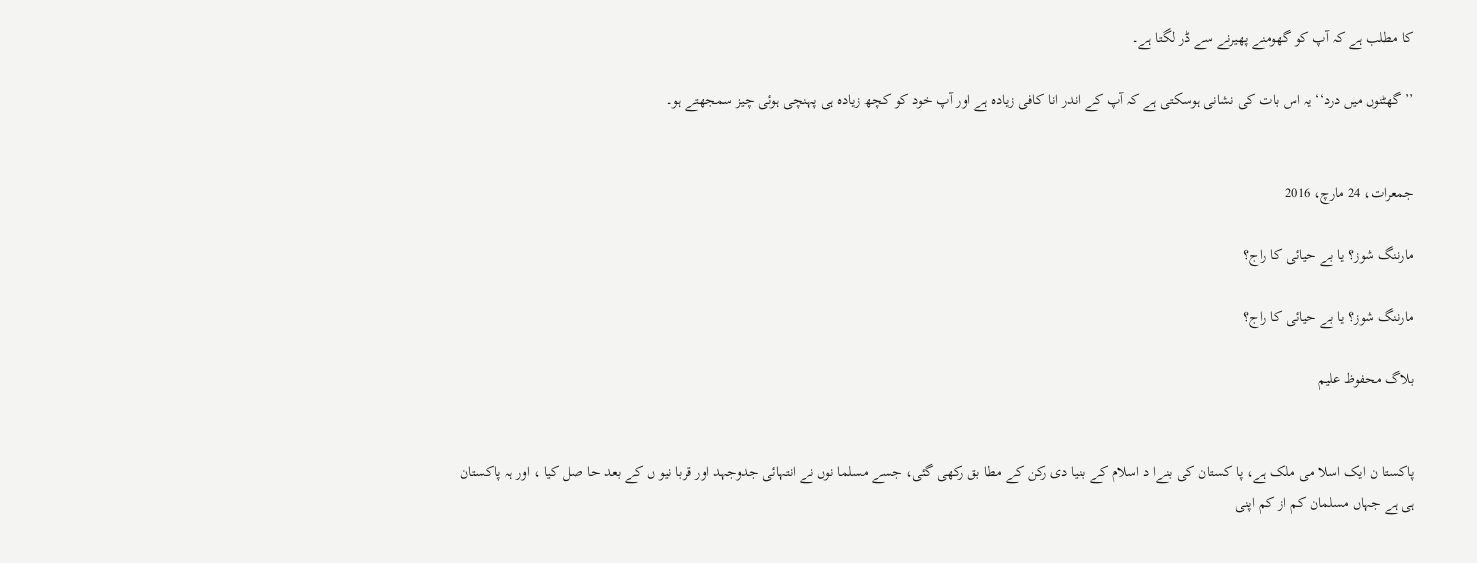کا مطلب ہے کہ آپ کو گھومنے پھیرنے سے ڈر لگتا ہے۔

’’ گھٹنوں میں درد‘‘ یہ اس بات کی نشانی ہوسکتی ہے کہ آپ کے اندر انا کافی زیادہ ہے اور آپ خود کو کچھ زیادہ ہی پہنچی ہوئی چیز سمجھتے ہو۔


جمعرات، 24 مارچ، 2016

مارننگ شوز؟ یا بے حیائی کا راج؟

مارننگ شوز؟ یا بے حیائی کا راج؟

بلاگ محفوظ علیم


پاکستا ن ایک اسلا می ملک ہے، پا کستان کی بنےا د اسلام کے بنیا دی رکن کے مطا بق رکھی گئی، جسے مسلما نوں نے انتہائی جدوجہد اور قربا نیو ں کے بعد حا صل کیا ، اور ہہ پاکستان ہی ہے جہاں مسلمان کم از کم اپنی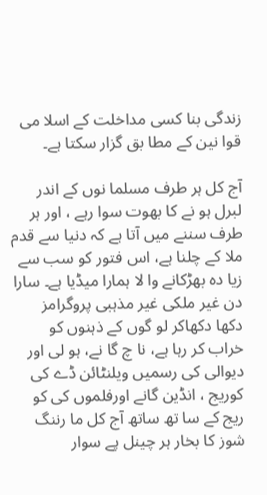زندگی بنا کسی مداخلت کے اسلا می قوا نین کے مطا بق گزار سکتا ہے۔

آج کل ہر طرف مسلما نوں کے اندر لبرل ہو نے کا بھوت سوا رہے ، اور ہر طرف سننے میں آتا ہے کہ دنیا سے قدم ملا کے چلنا ہے، اس فتور کو سب سے زیا دہ بھڑکانے وا لا ہمارا میڈیا ہے۔ سارا دن غیر ملکی غیر مذہبی پروگرامز دکھا دکھاکر لو گوں کے ذہنوں کو خراب کر رہا ہے، نا چ گا نے، ہو لی اور دیوالی کی رسمیں ویلنٹائن ڈے کی کوریج ، انڈین گانے اورفلموں کی کو ریج کے سا تھ ساتھ آج کل ما رننگ شوز کا بخار ہر چینل پے سوار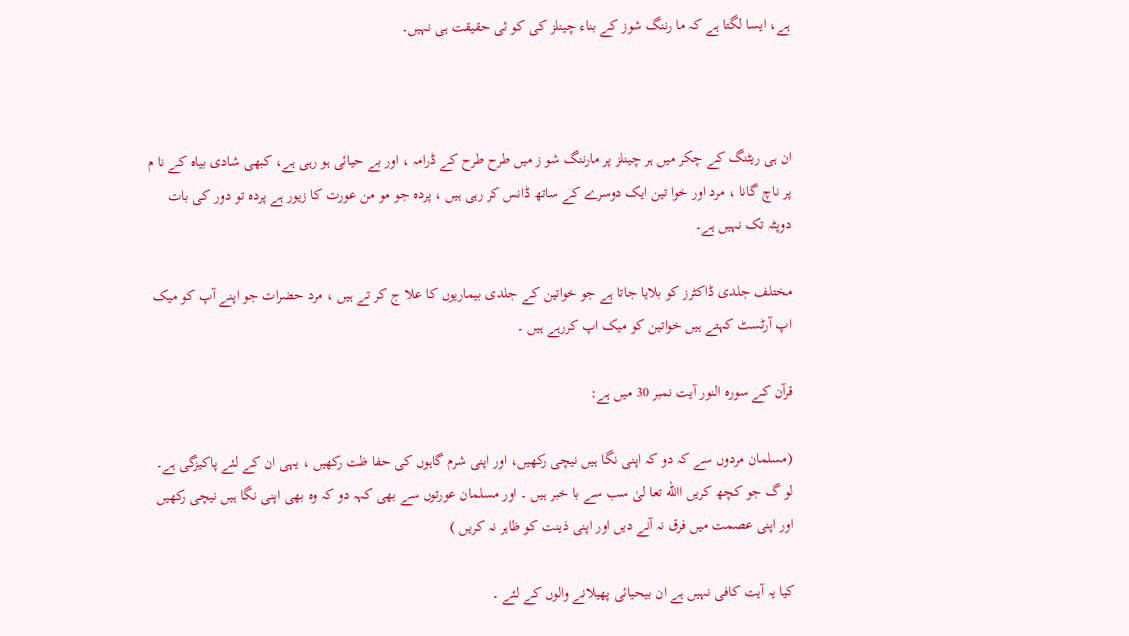ہے، ایسا لگتا ہے کہ ما رننگ شوز کے بناء چینلز کی کو ئی حقیقت ہی نہیں۔



ان ہی ریٹنگ کے چکر میں ہر چینلز پر مارننگ شو ز میں طرح طرح کے ڈرامہ ، اور بے حیائی ہو رہی ہے، کبھی شادی بیاہ کے نا م پر ناچ گانا ، مرد اور خوا تین ایک دوسرے کے ساتھ ڈانس کر رہی ہیں ، پردہ جو مو من عورت کا زیور ہے پردہ تو دور کی بات دوپٹہ تک نہیں ہے۔

مختلف جلدی ڈاکٹرز کو بلایا جاتا ہے جو خواتین کے جلدی بیماریوں کا علا ج کر تے ہیں ، مرد حضرات جو اپنے آپ کو میک اپ آرٹسٹ کہتے ہیں خواتین کو میک اپ کررہے ہیں ۔

قرآن کے سورہ النور آیت نمبر 30 میں ہے:

(مسلمان مردوں سے کہ دو کہ اپنی نگا ہیں نیچی رکھیں، اور اپنی شرم گاہوں کی حفا ظت رکھیں ، یہی ان کے لئے پاکیزگی ہے۔ لو گ جو کچھ کریں االله تعا لیٰ سب سے با خبر ہیں ۔ اور مسلمان عورتوں سے بھی کہہ دو کہ وہ بھی اپنی نگا ہیں نیچی رکھیں اور اپنی عصمت میں فرق نہ آنے دیں اور اپنی ذینت کو ظاہر نہ کریں )

کیا یہ آیت کافی نہیں ہے ان بیحیائی پھیلانے والوں کے لئے ۔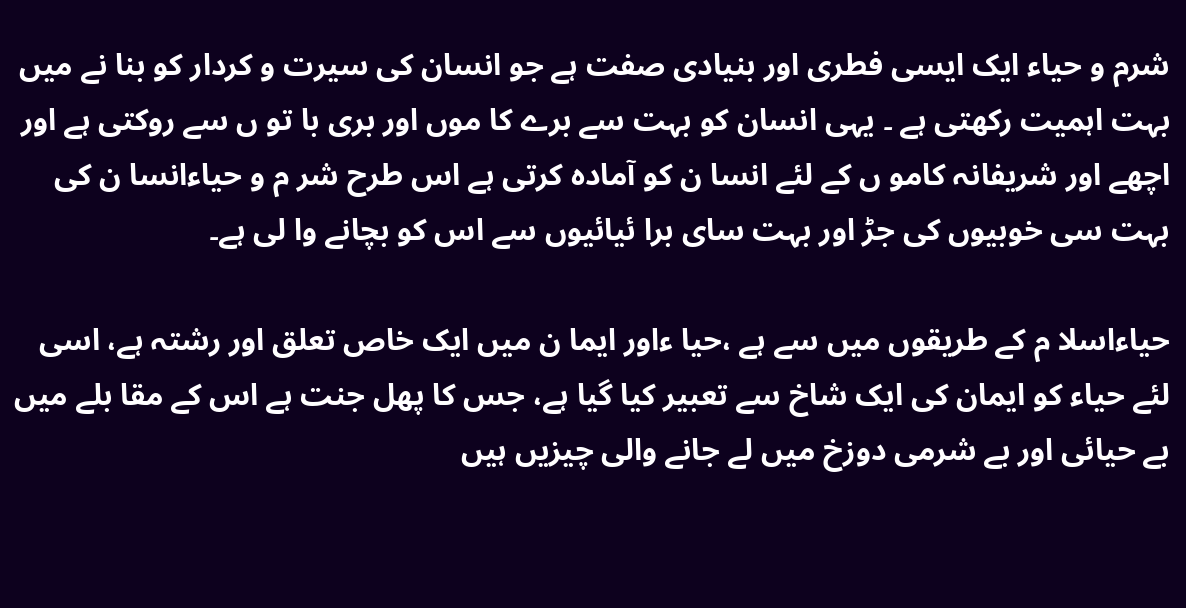شرم و حیاء ایک ایسی فطری اور بنیادی صفت ہے جو انسان کی سیرت و کردار کو بنا نے میں بہت اہمیت رکھتی ہے ۔ یہی انسان کو بہت سے برے کا موں اور بری با تو ں سے روکتی ہے اور اچھے اور شریفانہ کامو ں کے لئے انسا ن کو آمادہ کرتی ہے اس طرح شر م و حیاءانسا ن کی بہت سی خوبیوں کی جڑ اور بہت سای برا ئیائیوں سے اس کو بچانے وا لی ہے۔

حیاءاسلا م کے طریقوں میں سے ہے ،حیا ءاور ایما ن میں ایک خاص تعلق اور رشتہ ہے، اسی لئے حیاء کو ایمان کی ایک شاخ سے تعبیر کیا گیا ہے، جس کا پھل جنت ہے اس کے مقا بلے میں بے حیائی اور بے شرمی دوزخ میں لے جانے والی چیزیں ہیں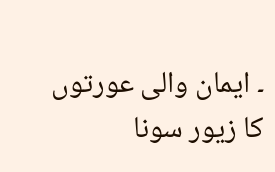۔ ایمان والی عورتوں کا زیور سونا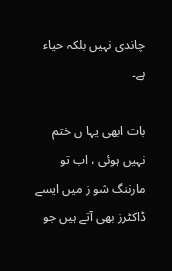چاندی نہیں بلکہ حیاء ہے۔

بات ابھی یہا ں ختم نہیں ہوئی ، اب تو مارننگ شو ز میں ایسے ڈاکٹرز بھی آتے ہیں جو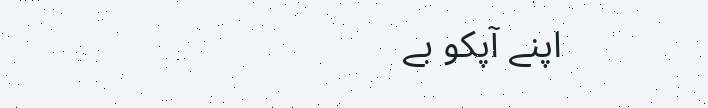اپنے آپکو بے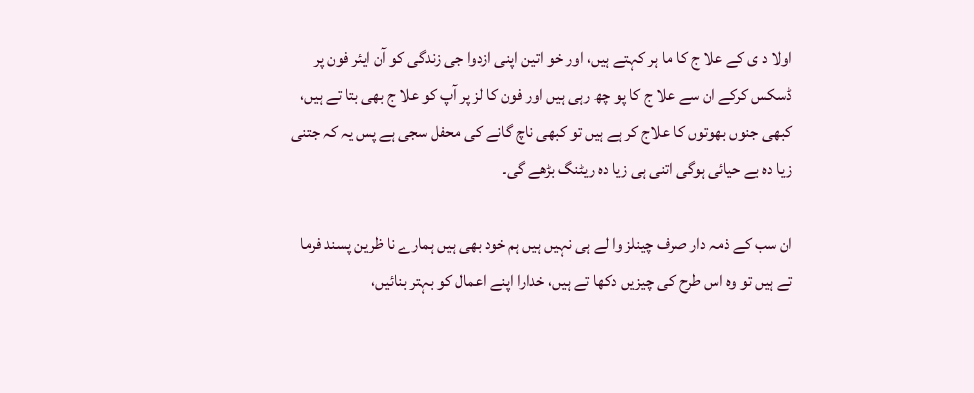اولا د ی کے علا ج کا ما ہر کہتے ہیں، اور خو اتین اپنی ازدوا جی زندگی کو آن ایئر فون پر ڈسکس کرکے ان سے علا ج کا پو چھ رہی ہیں اور فون کا لز پر آپ کو علا ج بھی بتا تے ہیں، کبھی جنوں بھوتوں کا علاج کر ہے ہیں تو کبھی ناچ گانے کی محفل سجی ہے پس یہ کہ جتنی زیا دہ بے حیائی ہوگی اتنی ہی زیا دہ ریٹنگ بڑھے گی۔

ان سب کے ذمہ دار صرف چینلز وا لے ہی نہیں ہیں ہم خود بھی ہیں ہمارے نا ظرین پسند فرما تے ہیں تو وہ اس طرح کی چیزیں دکھا تے ہیں، خدارا اپنے اعمال کو بہتر بنائیں،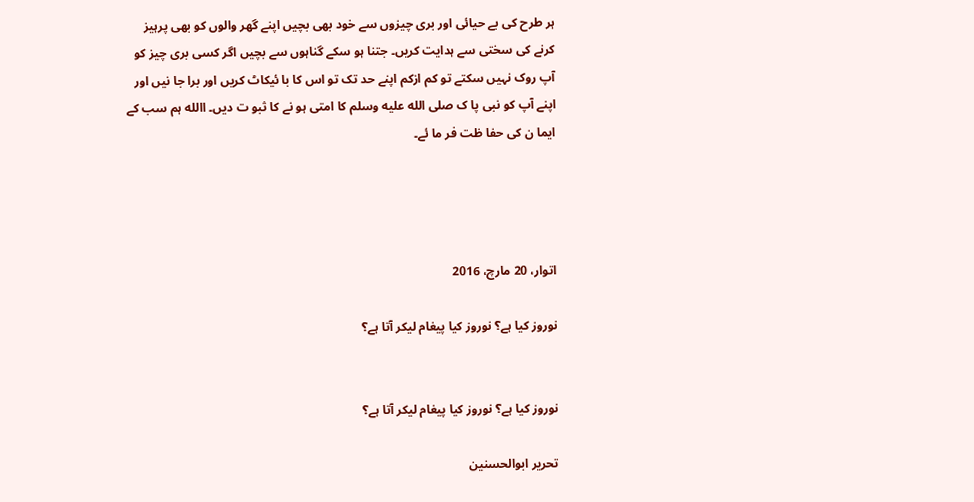ہر طرح کی بے حیائی اور بری چیزوں سے خود بھی بچیں اپنے گھر والوں کو بھی پرہیز کرنے کی سختی سے ہدایت کریں۔ جتنا ہو سکے گناہوں سے بچیں اگر کسی بری چیز کو آپ روک نہیں سکتے تو کم ازکم اپنے حد تک تو اس کا با ئیکاٹ کریں اور برا جا نیں اور اپنے آپ کو نبی پا ک صلى الله عليه وسلم کا امتی ہو نے کا ثبو ت دیں۔ االله ہم سب کے ایما ن کی حفا ظت فر ما ئے۔




اتوار، 20 مارچ، 2016

نوروز کیا ہے؟ نوروز کیا پیغام لیکر آتا ہے؟


نوروز کیا ہے؟ نوروز کیا پیغام لیکر آتا ہے؟

تحریر ابوالحسنین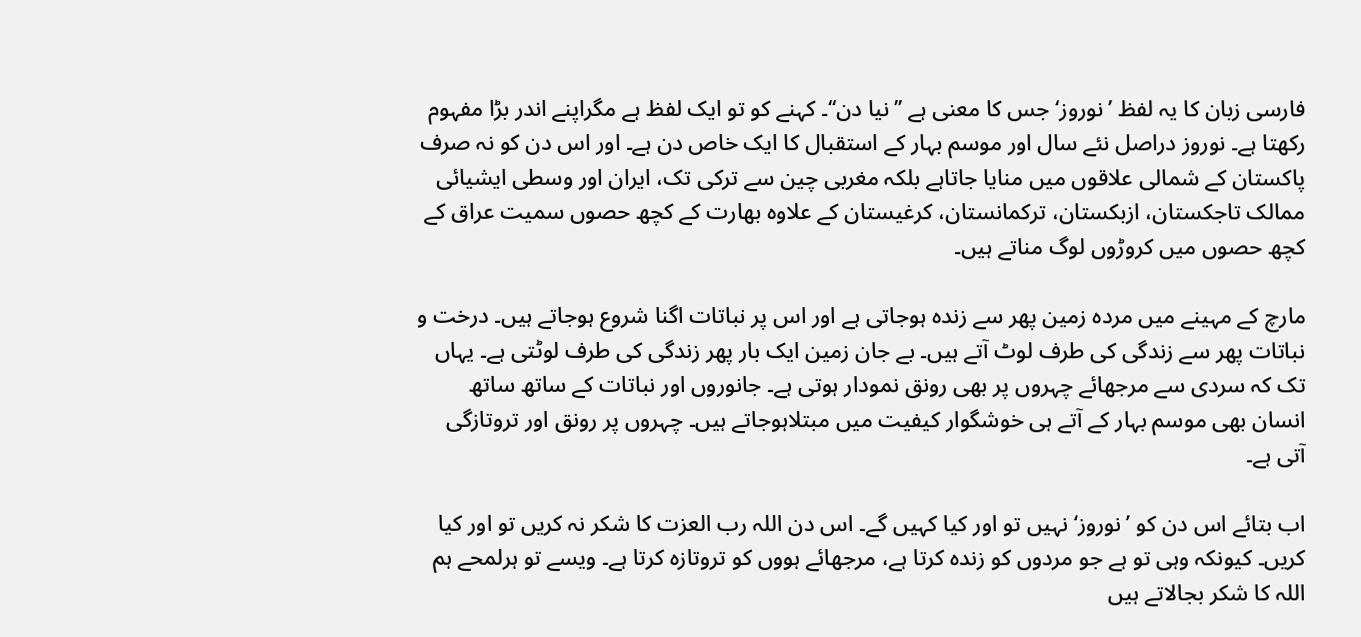فارسی زبان کا یہ لفظ ’نوروز‘ جس کا معنی ہے ’’نیا دن‘‘۔ کہنے کو تو ایک لفظ ہے مگراپنے اندر بڑا مفہوم رکھتا ہے۔ نوروز دراصل نئے سال اور موسم بہار کے استقبال کا ایک خاص دن ہے۔ اور اس دن کو نہ صرف پاکستان کے شمالی علاقوں میں منایا جاتاہے بلکہ مغربی چین سے ترکی تک، ایران اور وسطی ایشیائی ممالک تاجکستان، ازبکستان، ترکمانستان، کرغیستان کے علاوہ بھارت کے کچھ حصوں سمیت عراق کے کچھ حصوں میں کروڑوں لوگ مناتے ہیں۔

مارچ کے مہینے میں مردہ زمین پھر سے زندہ ہوجاتی ہے اور اس پر نباتات اگنا شروع ہوجاتے ہیں۔ درخت و نباتات پھر سے زندگی کی طرف لوٹ آتے ہیں۔ بے جان زمین ایک بار پھر زندگی کی طرف لوٹتی ہے۔ یہاں تک کہ سردی سے مرجھائے چہروں پر بھی رونق نمودار ہوتی ہے۔ جانوروں اور نباتات کے ساتھ ساتھ انسان بھی موسم بہار کے آتے ہی خوشگوار کیفیت میں مبتلاہوجاتے ہیں۔ چہروں پر رونق اور تروتازگی آتی ہے۔

اب بتائے اس دن کو ’نوروز‘ نہیں تو اور کیا کہیں گے۔ اس دن اللہ رب العزت کا شکر نہ کریں تو اور کیا کریں۔ کیونکہ وہی تو ہے جو مردوں کو زندہ کرتا ہے، مرجھائے ہووں کو تروتازہ کرتا ہے۔ ویسے تو ہرلمحے ہم اللہ کا شکر بجالاتے ہیں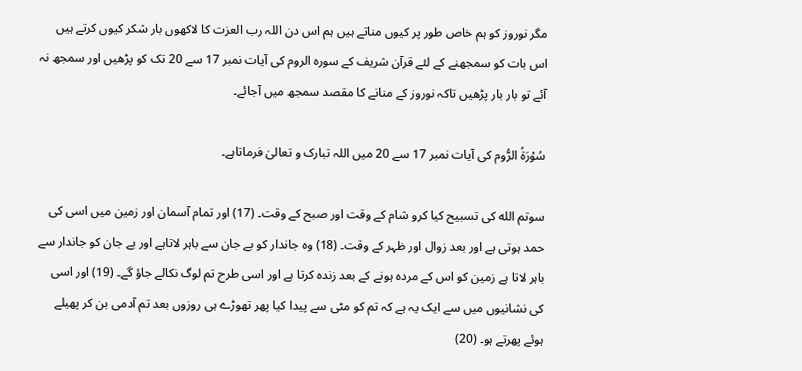مگر نوروز کو ہم خاص طور پر کیوں مناتے ہیں ہم اس دن اللہ رب العزت کا لاکھوں بار شکر کیوں کرتے ہیں اس بات کو سمجھنے کے لئے قرآن شریف کے سورہ الروم کی آیات نمبر 17 سے 20 تک کو پڑھیں اور سمجھ نہ آئے تو بار بار پڑھیں تاکہ نوروز کے منانے کا مقصد سمجھ میں آجائے۔

سُوۡرَةُ الرُّوم کی آیات نمبر 17 سے 20 میں اللہ تبارک و تعالیٰ فرماتاہے۔

سوتم الله کی تسبیح کیا کرو شام کے وقت اور صبح کے وقت۔ (17) اور تمام آسمان اور زمین میں اسی کی حمد ہوتی ہے اور بعد زوال اور ظہر کے وقت۔ (18) وہ جاندار کو بے جان سے باہر لاتاہے اور بے جان کو جاندار سے باہر لاتا ہے زمین کو اس کے مردہ ہونے کے بعد زندہ کرتا ہے اور اسی طرح تم لوگ نکالے جاؤ گے۔ (19) اور اسی کی نشانیوں میں سے ایک یہ ہے کہ تم کو مٹی سے پیدا کیا پھر تھوڑے ہی روزوں بعد تم آدمی بن کر پھیلے ہوئے پھرتے ہو۔ (20)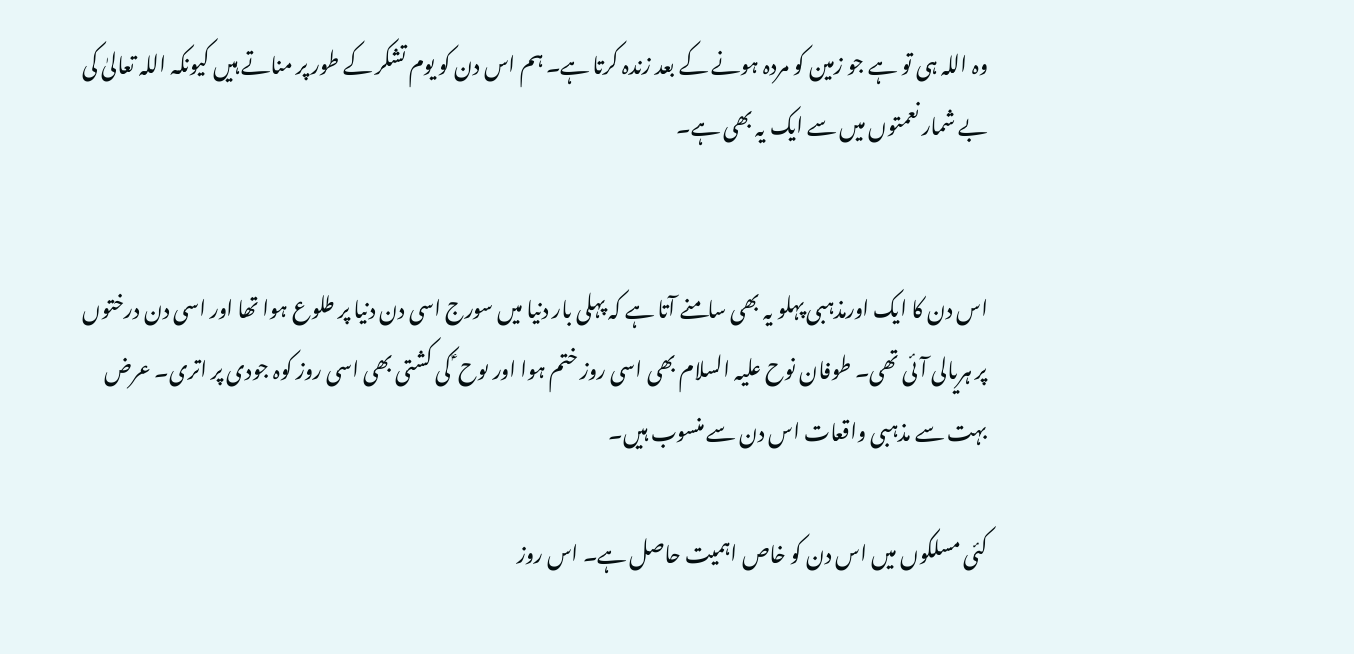وہ اللہ ہی تو ہے جو زمین کو مردہ ہونے کے بعد زندہ کرتا ہے۔ ہم اس دن کو یوم تشکر کے طور پر مناتے ہیں کیونکہ اللہ تعالیٰ کی بے شمار نعمتوں میں سے ایک یہ بھی ہے۔


اس دن کا ایک اورمذہبی پہلو یہ بھی سامنے آتا ہے کہ پہلی بار دنیا میں سورج اسی دن دنیا پر طلوع ہوا تھا اور اسی دن درختوں پر ہریالی آئی تھی۔ طوفان نوح علیہ السلام بھی اسی روز ختم ہوا اور ںوح ؑ کی کشتی بھی اسی روز کوہ جودی پر اتری۔ عرض بہت سے مذہبی واقعات اس دن سے منسوب ہیں۔

کئی مسلکوں میں اس دن کو خاص اہمیت حاصل ہے۔ اس روز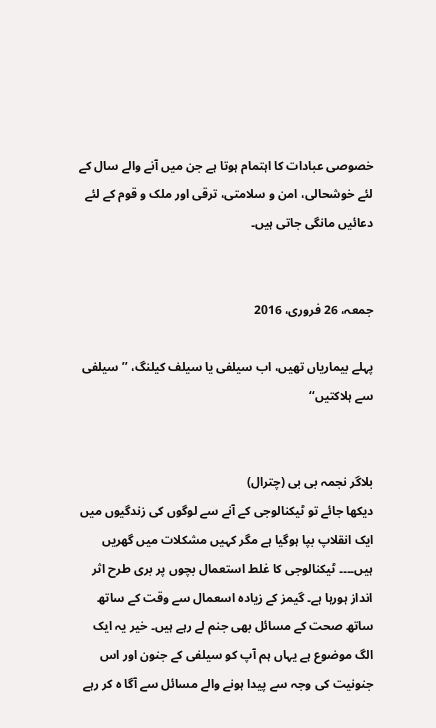خصوصی عبادات کا اہتمام ہوتا ہے جن میں آنے والے سال کے لئے خوشحالی، امن و سلامتی، ترقی اور ملک و قوم کے لئے دعائیں مانگی جاتی ہیں۔


جمعہ، 26 فروری، 2016

پہلے بیماریاں تھیں، اب سیلفی یا سیلف کیلنگ، ’’ سیلفی سے ہلاکتیں‘‘


بلاگر نجمہ بی بی (چترال)
دیکھا جائے تو ٹیکنالوجی کے آنے سے لوگوں کی زندگیوں میں ایک انقلاپ بپا ہوگیا ہے مگر کہیں مشکلات میں گھریں ہیں۔۔۔۔ ٹیکنالوجی کا غلط استعمال بچوں پر بری طرح اثر انداز ہورہا ہے۔ گیمز کے زیادہ اسعمال سے وقت کے ساتھ ساتھ صحت کے مسائل بھی جنم لے رہے ہیں۔ خیر یہ ایک الگ موضوع ہے یہاں ہم آپ کو سیلفی کے جنون اور اس جنونیت کی وجہ سے پیدا ہونے والے مسائل سے آگا ہ کر رہے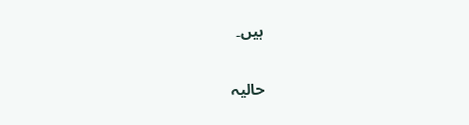ہیں۔

حالیہ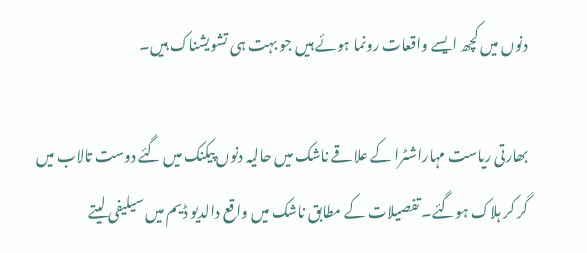دنوں میں کچھ ایسے واقعات رونما ہوئے ہیں جو بہت ہی تشویشناک ہیں۔

بھارتی ریاست مہاراشٹرا کے علاقے ناشک میں حالیہ دنوں پیکنک میں گئے دوست تالاب میں گر کر ہلاک ہوگئے۔ تفصیلات کے مطابق ناشک میں واقع دالدیو ڈیم میں سیلیفی لیتے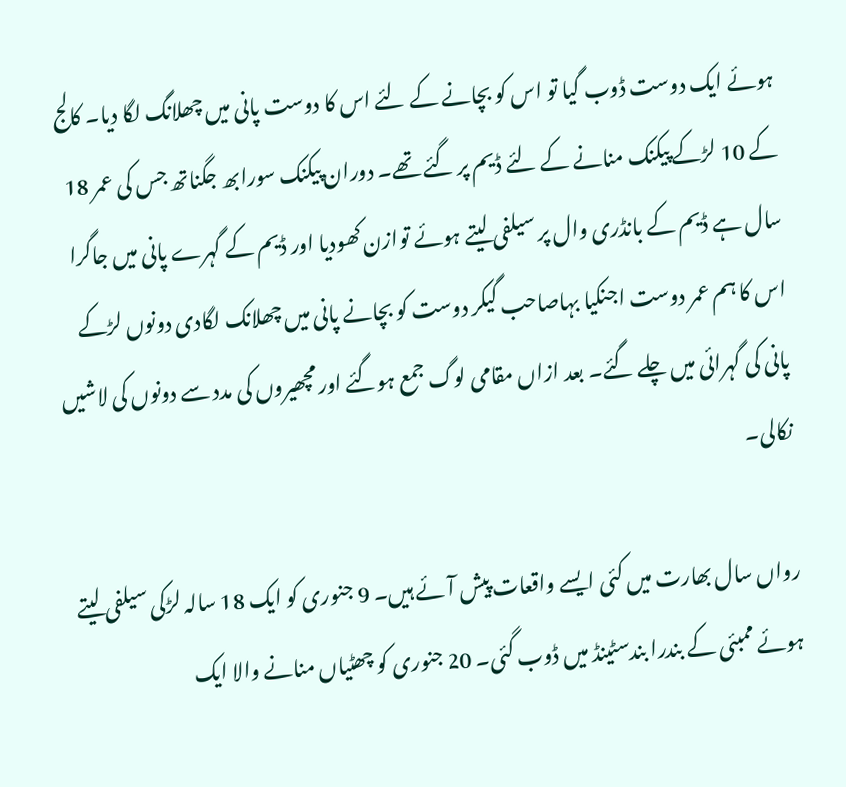ہوئے ایک دوست ڈوب گیا تو اس کو بچانے کے لئے اس کا دوست پانی میں چھلانگ لگا دیا۔ کالج کے 10 لڑکے پیکنک منانے کے لئے ڈیم پر گئے تھے۔ دوران پیکنک سورابھ جگناتھ جس کی عمر 18 سال ہے ڈیم کے بانڈری وال پر سیلفی لیتے ہوئے توازن کھودیا اور ڈیم کے گہرے پانی میں جاگرا اس کا ہم عمر دوست اجنکیا بہاصاحب گیکر دوست کو بچانے پانی میں چھلانک لگادی دونوں لڑکے پانی کی گہرائی میں چلے گئے۔ بعد ازاں مقامی لوگ جمع ہوگئے اور مچھیروں کی مدد سے دونوں کی لاشیں نکالی۔

رواں سال بھارت میں کئی ایسے واقعات پیش آئے ہیں۔ 9 جنوری کو ایک 18 سالہ لڑکی سیلفی لیتے ہوئے ممبئی کے بندرا بندسٹینڈ میں ڈوب گئی۔ 20 جنوری کو چھٹیاں منانے والا ایک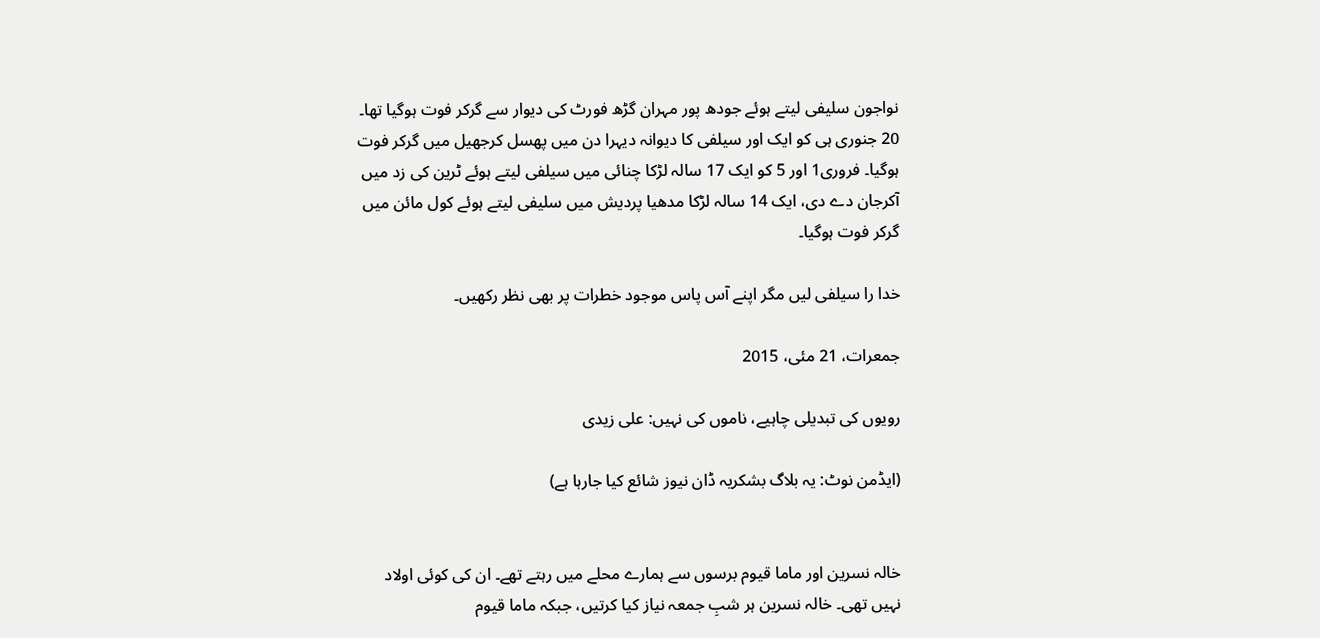نواجون سلیفی لیتے ہوئے جودھ پور مہران گڑھ فورٹ کی دیوار سے گرکر فوت ہوگیا تھا۔ 20 جنوری ہی کو ایک اور سیلفی کا دیوانہ دیہرا دن میں پھسل کرجھیل میں گرکر فوت ہوگیا۔ فروری1 اور 5 کو ایک 17 سالہ لڑکا چنائی میں سیلفی لیتے ہوئے ٹرین کی زد میں آکرجان دے دی، ایک 14 سالہ لڑکا مدھیا پردیش میں سلیفی لیتے ہوئے کول مائن میں گرکر فوت ہوگیا۔

خدا را سیلفی لیں مگر اپنے آس پاس موجود خطرات پر بھی نظر رکھیں۔

جمعرات، 21 مئی، 2015

رویوں کی تبدیلی چاہیے، ناموں کی نہیں: علی زیدی

(ایڈمن نوٹ: یہ بلاگ بشکریہ ڈان نیوز شائع کیا جارہا ہے)


خالہ نسرین اور ماما قیوم برسوں سے ہمارے محلے میں رہتے تھے۔ ان کی کوئی اولاد نہیں تھی۔ خالہ نسرین ہر شبِ جمعہ نیاز کیا کرتیں، جبکہ ماما قیوم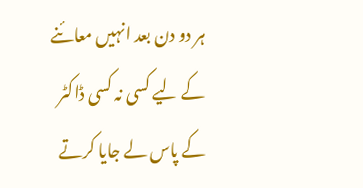ہر دو دن بعد انہیں معائنے کے لیے کسی نہ کسی ڈاکٹر کے پاس لے جایا کرتے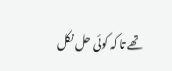تھے تا کہ کوئی حل نکل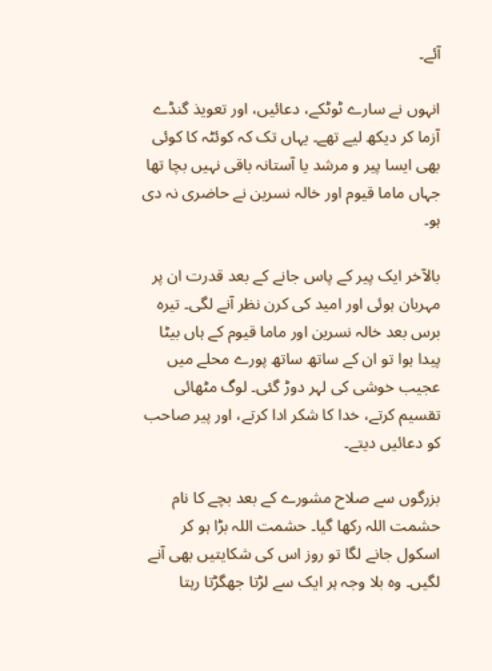آئے۔

انہوں نے سارے ٹوٹکے، دعائیں، اور تعویذ گنڈے آزما کر دیکھ لیے تھے۔ یہاں تک کہ کوئٹہ کا کوئی بھی ایسا پیر و مرشد یا آستانہ باقی نہیں بچا تھا جہاں ماما قیوم اور خالہ نسرین نے حاضری نہ دی ہو۔

بالآخر ایک پیر کے پاس جانے کے بعد قدرت ان پر مہربان ہوئی اور امید کی کرن نظر آنے لگی۔ تیرہ برس بعد خالہ نسرین اور ماما قیوم کے ہاں بیٹا پیدا ہوا تو ان کے ساتھ ساتھ پورے محلے میں عجیب خوشی کی لہر دوڑ گئی۔ لوگ مٹھائی تقسیم کرتے، خدا کا شکر ادا کرتے، اور پیر صاحب کو دعائیں دیتے۔

بزرگوں سے صلاح مشورے کے بعد بچے کا نام حشمت اللہ رکھا گیا۔ حشمت اللہ بڑا ہو کر اسکول جانے لگا تو روز اس کی شکایتیں بھی آنے لگیں۔ وہ بلا وجہ ہر ایک سے لڑتا جھگڑتا رہتا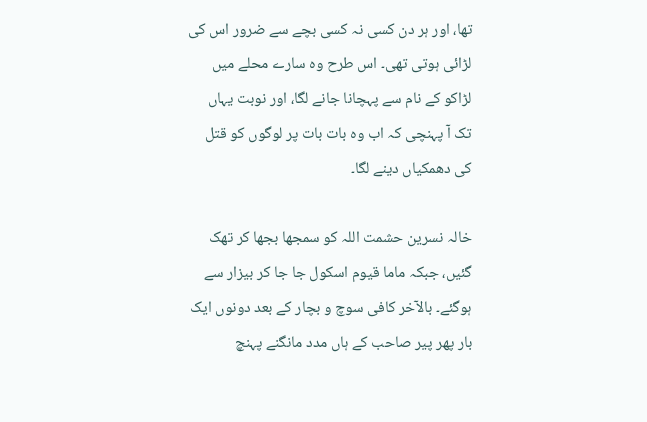تھا، اور ہر دن کسی نہ کسی بچے سے ضرور اس کی لڑائی ہوتی تھی۔ اس طرح وہ سارے محلے میں لڑاکو کے نام سے پہچانا جانے لگا، اور نوبت یہاں تک آ پہنچی کہ اب وہ بات بات پر لوگوں کو قتل کی دھمکیاں دینے لگا۔

خالہ نسرین حشمت اللہ کو سمجھا بجھا کر تھک گئیں، جبکہ ماما قیوم اسکول جا جا کر بیزار سے ہوگئے۔ بالآخر کافی سوچ و بچار کے بعد دونوں ایک بار پھر پیر صاحب کے ہاں مدد مانگنے پہنچ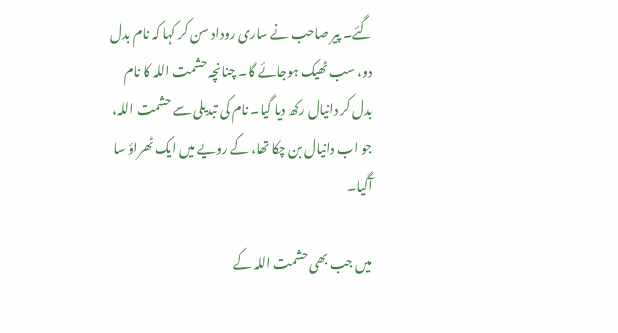گئے۔ پیر صاحب نے ساری روداد سن کر کہا کہ نام بدل دو، سب ٹھیک ہوجائے گا۔ چنانچہ حشمت اللہ کا نام بدل کر دانیال رکھ دیا گیا۔ نام کی تبدیلی سے حشمت اللہ، جو اب دانیال بن چکا تھا، کے رویے میں ایک ٹھراؤ سا آگیا۔

میں جب بھی حشمت اللہ کے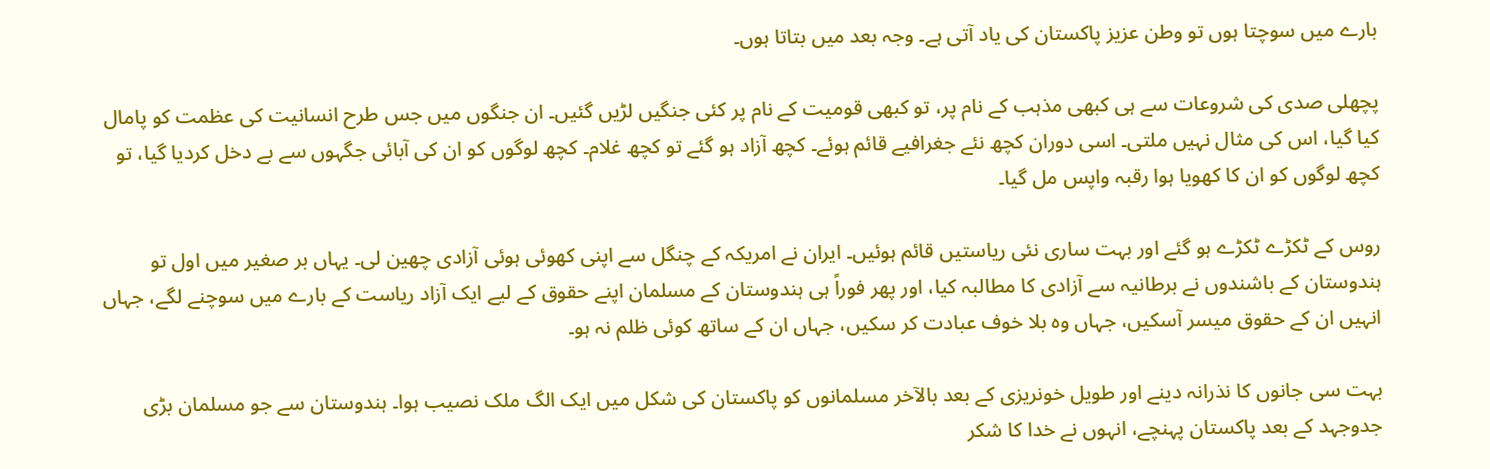بارے میں سوچتا ہوں تو وطن عزیز پاکستان کی یاد آتی ہے۔ وجہ بعد میں بتاتا ہوں۔

پچھلی صدی کی شروعات سے ہی کبھی مذہب کے نام پر، تو کبھی قومیت کے نام پر کئی جنگیں لڑیں گئیں۔ ان جنگوں میں جس طرح انسانیت کی عظمت کو پامال کیا گیا، اس کی مثال نہیں ملتی۔ اسی دوران کچھ نئے جغرافیے قائم ہوئے۔ کچھ آزاد ہو گئے تو کچھ غلام۔ کچھ لوگوں کو ان کی آبائی جگہوں سے بے دخل کردیا گیا، تو کچھ لوگوں کو ان کا کھویا ہوا رقبہ واپس مل گیا۔

روس کے ٹکڑے ٹکڑے ہو گئے اور بہت ساری نئی ریاستیں قائم ہوئیں۔ ایران نے امریکہ کے چنگل سے اپنی کھوئی ہوئی آزادی چھین لی۔ یہاں بر صغیر میں اول تو ہندوستان کے باشندوں نے برطانیہ سے آزادی کا مطالبہ کیا، اور پھر فوراً ہی ہندوستان کے مسلمان اپنے حقوق کے لیے ایک آزاد ریاست کے بارے میں سوچنے لگے، جہاں انہیں ان کے حقوق میسر آسکیں، جہاں وہ بلا خوف عبادت کر سکیں، جہاں ان کے ساتھ کوئی ظلم نہ ہو۔

بہت سی جانوں کا نذرانہ دینے اور طویل خونریزی کے بعد بالآخر مسلمانوں کو پاکستان کی شکل میں ایک الگ ملک نصیب ہوا۔ ہندوستان سے جو مسلمان بڑی جدوجہد کے بعد پاکستان پہنچے، انہوں نے خدا کا شکر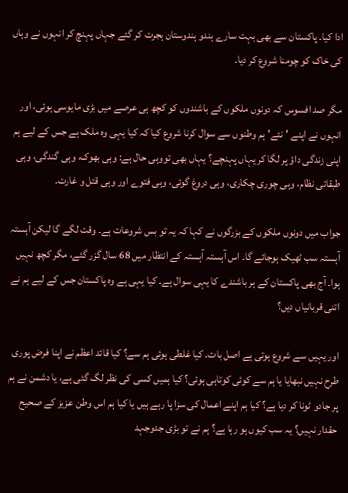ادا کیا۔ پاکستان سے بھی بہت سارے ہندو ہندوستان ہجرت کر گئے جہاں پہنچ کر انہوں نے وہاں کی خاک کو چومنا شروع کر دیا۔

مگر صد افسوس کہ دونوں ملکوں کے باشندوں کو کچھ ہی عرصے میں بڑی مایوسی ہوئی، اور انہوں نے اپنے 'نئے' ہم وطنوں سے سوال کرنا شروع کیا کہ کیا یہی وہ ملک ہے جس کے لیے ہم اپنی زندگی داؤ پر لگا کر یہاں پہنچے؟ یہاں بھی تووہی حال ہے: وہی بھوک، وہی گندگی، وہی طبقاتی نظام، وہی چوری چکاری، وہی دروغ گوئی، وہی فتوے اور وہی قتل و غارت۔

جواب میں دونوں ملکوں کے بزرگوں نے کہا کہ یہ تو بس شروعات ہے۔ وقت لگے گا لیکن آہستہ آہستہ سب ٹھیک ہوجائے گا۔ اس آہستہ آہستہ کے انتظار میں 68 سال گزر گئے، مگر کچھ نہیں ہوا۔ آج بھی پاکستان کے ہر باشندے کا یہی سوال ہے۔ کیا یہی ہے وہ پاکستان جس کے لیے ہم نے اتنی قربانیاں دیں؟

اور یہیں سے شروع ہوتی ہے اصل بات۔ کیا غلطی ہوئی ہم سے؟ کیا قائد اعظم نے اپنا فرض پوری طرح نہیں نبھایا یا ہم سے کوئی کوتاہی ہوئی؟ کیا ہمیں کسی کی نظر لگ گئی ہے، یا دشمن نے ہم پر جادو ٹونا کر دیا ہے؟ کیا ہم اپنے اعمال کی سزا پا رہے ہیں یا کیا ہم اس وطن عزیز کے صحیح حقدار نہیں؟ یہ سب کیوں ہو رہا ہے؟ ہم نے تو بڑی جدوجہد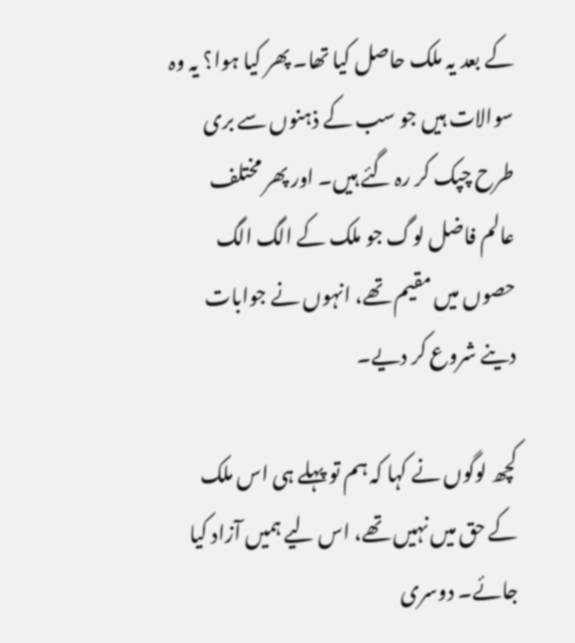کے بعد یہ ملک حاصل کیا تھا۔ پھر کیا ہوا؟ یہ وہ سوالات ہیں جو سب کے ذہنوں سے بری طرح چپک کر رہ گئے ہیں۔ اور پھر مختلف عالم فاضل لوگ جو ملک کے الگ الگ حصوں میں مقیم تھے، انہوں نے جوابات دینے شروع کر دیے۔

کچھ لوگوں نے کہا کہ ہم تو پہلے ہی اس ملک کے حق میں نہیں تھے، اس لیے ہمیں آزاد کیا جائے۔ دوسری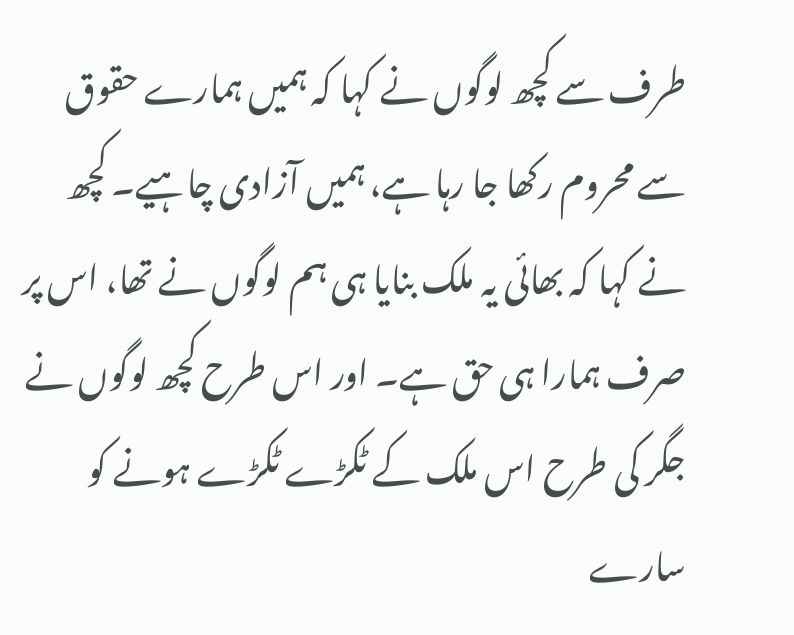طرف سے کچھ لوگوں نے کہا کہ ہمیں ہمارے حقوق سے محروم رکھا جا رہا ہے، ہمیں آزادی چاہیے۔ کچھ نے کہا کہ بھائی یہ ملک بنایا ہی ہم لوگوں نے تھا، اس پر صرف ہمارا ہی حق ہے۔ اور اس طرح کچھ لوگوں نے جگر کی طرح اس ملک کے ٹکڑے ٹکڑے ہونے کو سارے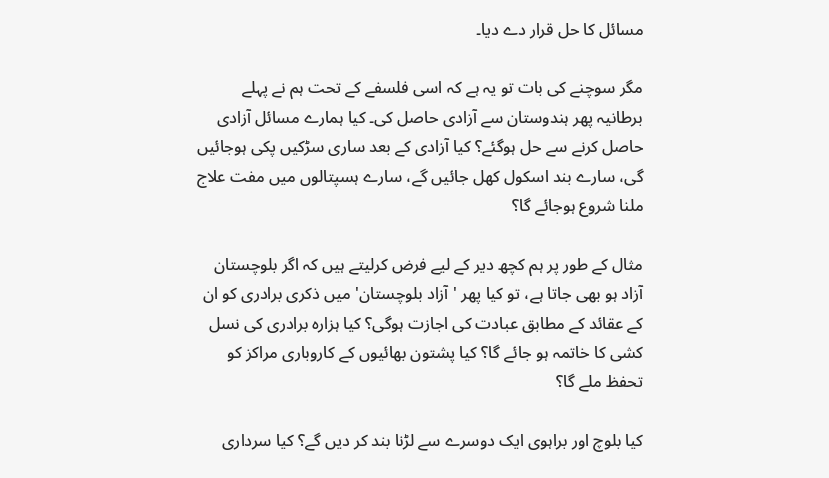مسائل کا حل قرار دے دیا۔

مگر سوچنے کی بات تو یہ ہے کہ اسی فلسفے کے تحت ہم نے پہلے برطانیہ پھر ہندوستان سے آزادی حاصل کی۔ کیا ہمارے مسائل آزادی حاصل کرنے سے حل ہوگئے؟ کیا آزادی کے بعد ساری سڑکیں پکی ہوجائیں گی، سارے بند اسکول کھل جائیں گے، سارے ہسپتالوں میں مفت علاج ملنا شروع ہوجائے گا؟

مثال کے طور پر ہم کچھ دیر کے لیے فرض کرلیتے ہیں کہ اگر بلوچستان آزاد ہو بھی جاتا ہے، تو کیا پھر 'آزاد بلوچستان' میں ذکری برادری کو ان کے عقائد کے مطابق عبادت کی اجازت ہوگی؟ کیا ہزارہ برادری کی نسل کشی کا خاتمہ ہو جائے گا؟ کیا پشتون بھائیوں کے کاروباری مراکز کو تحفظ ملے گا؟

کیا بلوچ اور براہوی ایک دوسرے سے لڑنا بند کر دیں گے؟ کیا سرداری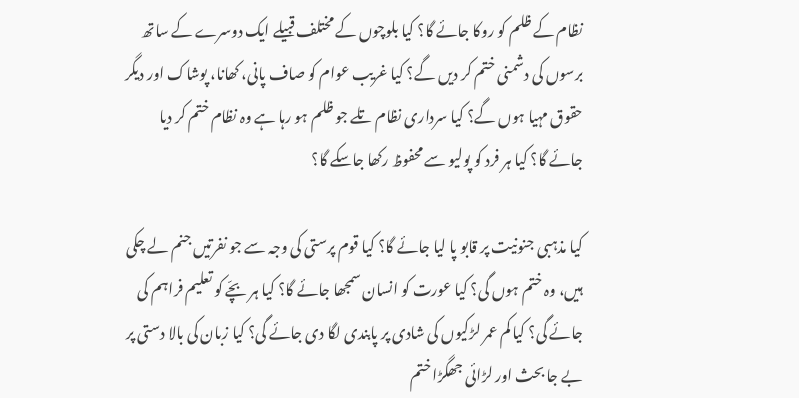نظام کے ظلم کو روکا جائے گا؟ کیا بلوچوں کے مختلف قبیلے ایک دوسرے کے ساتھ برسوں کی دشمنی ختم کر دیں گے؟ کیا غریب عوام کو صاف پانی، کھانا، پوشاک اور دیگر حقوق مہیا ہوں گے؟ کیا سرداری نظام تلے جو ظلم ہو رہا ہے وہ نظام ختم کر دیا جائے گا؟ کیا ہر فرد کو پولیو سے محفوظ رکھا جاسکے گا؟

کیا مذہبی جنونیت پر قابو پا لیا جائے گا؟ کیا قوم پرستی کی وجہ سے جو نفرتیں جنم لے چکی ہیں، وہ ختم ہوں گی؟ کیا عورت کو انسان سمجھا جائے گا؟ کیا ہر بچّے کو تعلیم فراہم کی جائے گی؟ کیا کم عمر لڑکیوں کی شادی پر پابندی لگا دی جائے گی؟ کیا زبان کی بالا دستی پر بے جا بحث اور لڑائی جھگڑا ختم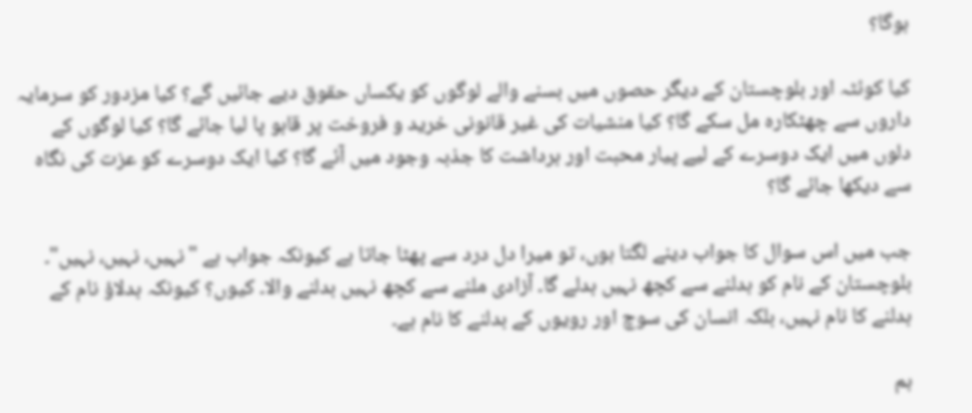ہوگا؟

کیا کوئٹہ اور بلوچستان کے دیگر حصوں میں بسنے والے لوگوں کو یکساں حقوق دیے جائیں گے؟ کیا مزدور کو سرمایہ داروں سے چھٹکارہ مل سکے گا؟ کیا منشیات کی غیر قانونی خرید و فروخت پر قابو پا لیا جائے گا؟ کیا لوگوں کے دلوں میں ایک دوسرے کے لیے پیار محبت اور برداشت کا جذبہ وجود میں آئے گا؟ کیا ایک دوسرے کو عزت کی نگاہ سے دیکھا جائے گا؟

جب میں اس سوال کا جواب دینے لگتا ہوں، تو میرا دل درد سے پھٹا جاتا ہے کیونکہ جواب ہے "نہیں، نہیں، نہیں"۔ بلوچستان کے نام کو بدلنے سے کچھ نہیں بدلے گا۔ آزادی ملنے سے کچھ نہیں بدلنے والا۔ کیوں؟ کیونکہ بدلاؤ نام کے بدلنے کا نام نہیں، بلکہ انسان کی سوچ اور رویوں کے بدلنے کا نام ہے۔

ہم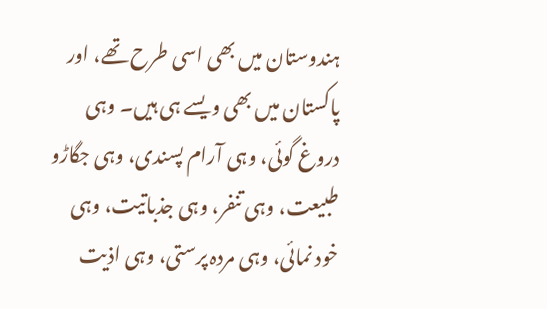ہندوستان میں بھی اسی طرح تھے، اور پاکستان میں بھی ویسے ہی ہیں۔ وہی دروغ گوئی، وہی آرام پسندی، وہی جگاڑو طبیعت، وہی تنفر، وہی جذباتیت، وہی خود نمائی، وہی مردہ پرستی، وہی اذیت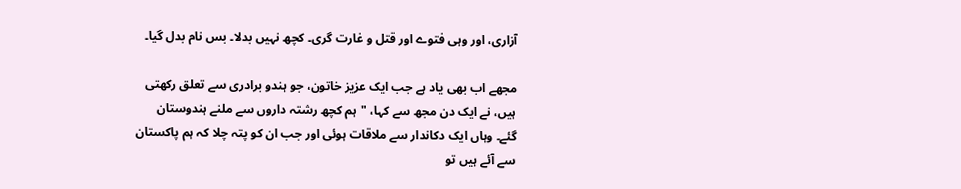آزاری، اور وہی فتوے اور قتل و غارت گری۔ کچھ نہیں بدلا۔ بس نام بدل گیا۔

مجھے اب بھی یاد ہے جب ایک عزیز خاتون، جو ہندو برادری سے تعلق رکھتی ہیں، نے ایک دن مجھ سے کہا، "ہم کچھ رشتہ داروں سے ملنے ہندوستان گئے۔ وہاں ایک دکاندار سے ملاقات ہوئی اور جب ان کو پتہ چلا کہ ہم پاکستان سے آئے ہیں تو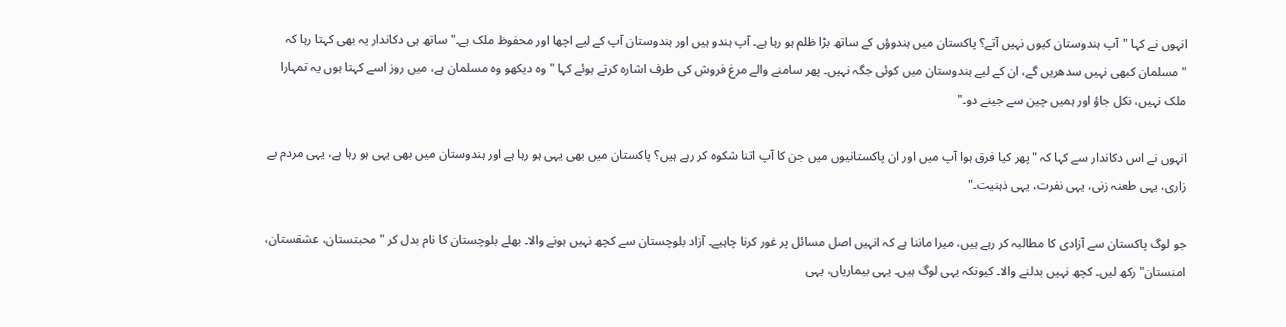انہوں نے کہا "آپ ہندوستان کیوں نہیں آتے؟ پاکستان میں ہندوؤں کے ساتھ بڑا ظلم ہو رہا ہے۔ آپ ہندو ہیں اور ہندوستان آپ کے لیے اچھا اور محفوظ ملک ہے۔" ساتھ ہی دکاندار یہ بھی کہتا رہا کہ "مسلمان کبھی نہیں سدھریں گے، ان کے لیے ہندوستان میں کوئی جگہ نہیں۔ پھر سامنے والے مرغ فروش کی طرف اشارہ کرتے ہوئے کہا "وہ دیکھو وہ مسلمان ہے، میں روز اسے کہتا ہوں یہ تمہارا ملک نہیں، نکل جاؤ اور ہمیں چین سے جینے دو۔"

انہوں نے اس دکاندار سے کہا کہ "پھر کیا فرق ہوا آپ میں اور ان پاکستانیوں میں جن کا آپ اتنا شکوہ کر رہے ہیں؟ پاکستان میں بھی یہی ہو رہا ہے اور ہندوستان میں بھی یہی ہو رہا ہے، یہی مردم بے زاری، یہی طعنہ زنی، یہی نفرت، یہی ذہنیت۔"

جو لوگ پاکستان سے آزادی کا مطالبہ کر رہے ہیں، میرا ماننا ہے کہ انہیں اصل مسائل پر غور کرنا چاہیے۔ آزاد بلوچستان سے کچھ نہیں ہونے والا۔ بھلے بلوچستان کا نام بدل کر "محبتستان، عشقستان، امنستان" رکھ لیں۔ کچھ نہیں بدلنے والا۔ کیونکہ یہی لوگ ہیں۔ یہی بیماریاں، یہی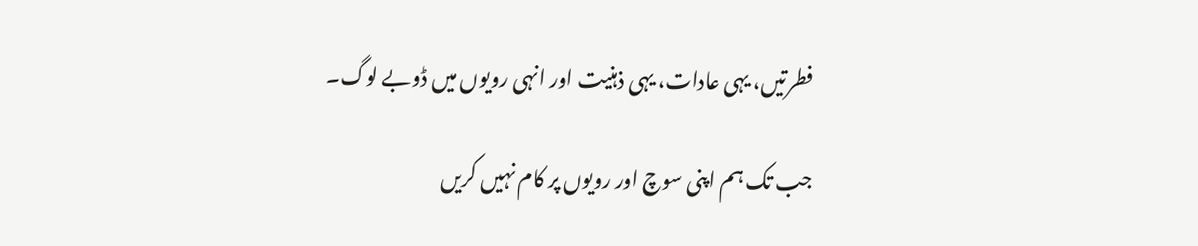فطرتیں، یہی عادات، یہی ذہنیت اور انہی رویوں میں ڈوبے لوگ۔

جب تک ہم اپنی سوچ اور رویوں پر کام نہیں کریں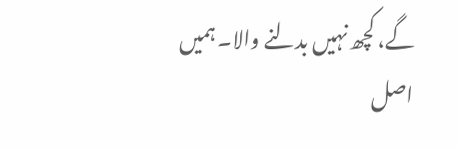گے، کچھ نہیں بدلنے والا۔ ہمیں اصل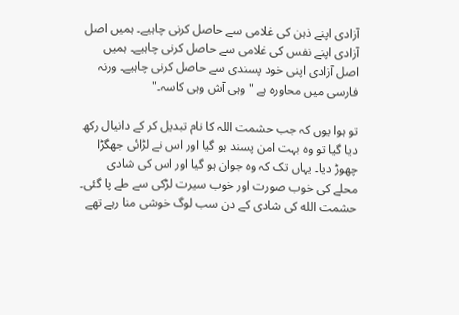آزادی اپنے ذہن کی غلامی سے حاصل کرنی چاہیے۔ ہمیں اصل آزادی اپنے نفس کی غلامی سے حاصل کرنی چاہیے۔ ہمیں اصل آزادی اپنی خود پسندی سے حاصل کرنی چاہیے۔ ورنہ فارسی میں محاورہ ہے "وہی آش وہی کاسہ۔"

تو ہوا یوں کہ جب حشمت اللہ کا نام تبدیل کر کے دانیال رکھ دیا گیا تو وہ بہت امن پسند ہو گیا اور اس نے لڑائی جھگڑا چھوڑ دیا۔ یہاں تک کہ وہ جوان ہو گیا اور اس کی شادی محلے کی خوب صورت اور خوب سیرت لڑکی سے طے پا گئی۔ حشمت الله کی شادی کے دن سب لوگ خوشی منا رہے تھے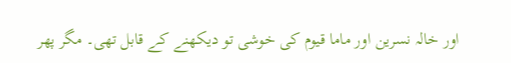اور خالہ نسرین اور ماما قیوم کی خوشی تو دیکھنے کے قابل تھی۔ مگر پھر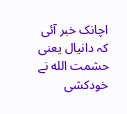اچانک خبر آئی کہ دانیال یعنی حشمت الله نے خودکشی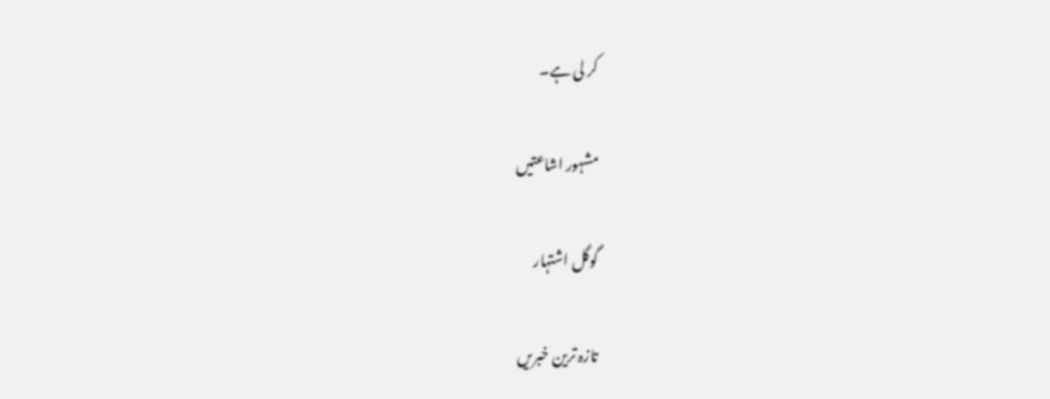کر لی ہے۔

مشہور اشاعتیں

گوگل اشتہار

تازہ ترین خبریں